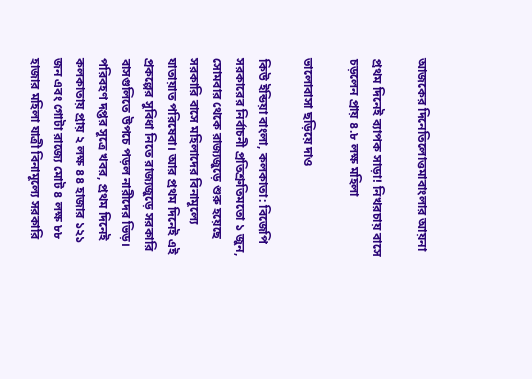আজকের দিনেতিলোত্তমাবাংলার আয়না

প্রথম দিনেই ব্যাপক সাড়া! নিখরচায় বাসে চড়লেন প্রায় ৪.৮ লক্ষ মহিলা

ভালোবাসা ছড়িয়ে দাও

কিউ ইন্ডিয়া বাংলা, কলকাতা: বিজেপি সরকারের নির্বাচনী প্রতিশ্রুতিমতো ১ জুন, সোমবার থেকে রাজ্যজুড়ে শুরু হয়েছে সরকারি বাসে মহিলাদের বিনামূল্যে যাতায়াত পরিষেবা। আর প্রথম দিনেই এই প্রকল্পের সুবিধা নিতে রাজ্যজুড়ে সরকারি বাসগুলিতে উপচে পড়ল নারীদের ভিড়। পরিবহণ দপ্তর সূত্রে খবর, প্রথম দিনেই কলকাতায় প্রায় ২ লক্ষ ৪৪ হাজার ১২১ জন এবং গোটা রাজ্যে মোট ৪ লক্ষ ৮৮ হাজার মহিলা যাত্রী বিনামূল্যে সরকারি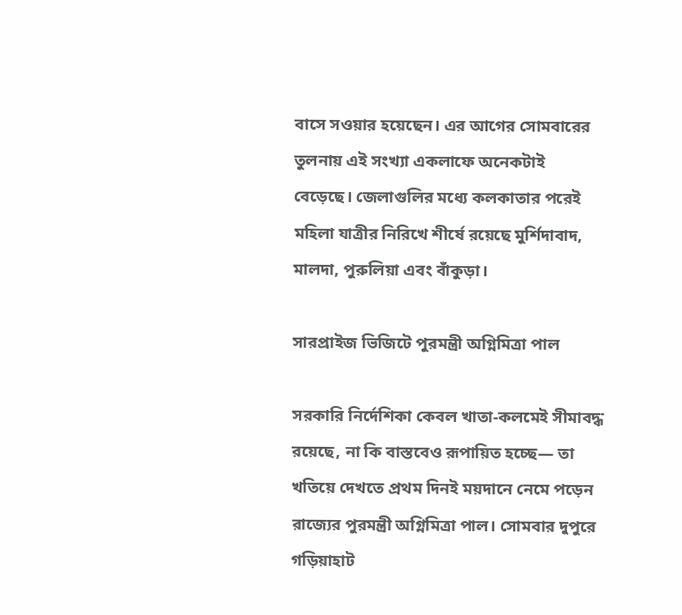বাসে সওয়ার হয়েছেন। এর আগের সোমবারের তুলনায় এই সংখ্যা একলাফে অনেকটাই বেড়েছে। জেলাগুলির মধ্যে কলকাতার পরেই মহিলা যাত্রীর নিরিখে শীর্ষে রয়েছে মুর্শিদাবাদ, মালদা, পুরুলিয়া এবং বাঁকুড়া।

সারপ্রাইজ ভিজিটে পুরমন্ত্রী অগ্নিমিত্রা পাল

সরকারি নির্দেশিকা কেবল খাতা-কলমেই সীমাবদ্ধ রয়েছে, না কি বাস্তবেও রূপায়িত হচ্ছে— তা খতিয়ে দেখতে প্রথম দিনই ময়দানে নেমে পড়েন রাজ্যের পুরমন্ত্রী অগ্নিমিত্রা পাল। সোমবার দুপুরে গড়িয়াহাট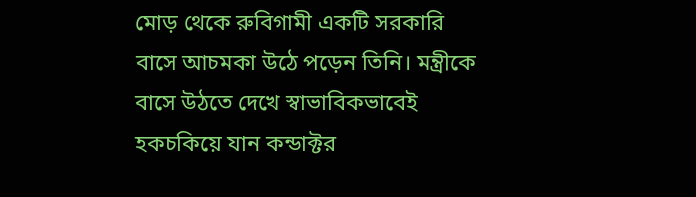মোড় থেকে রুবিগামী একটি সরকারি বাসে আচমকা উঠে পড়েন তিনি। মন্ত্রীকে বাসে উঠতে দেখে স্বাভাবিকভাবেই হকচকিয়ে যান কন্ডাক্টর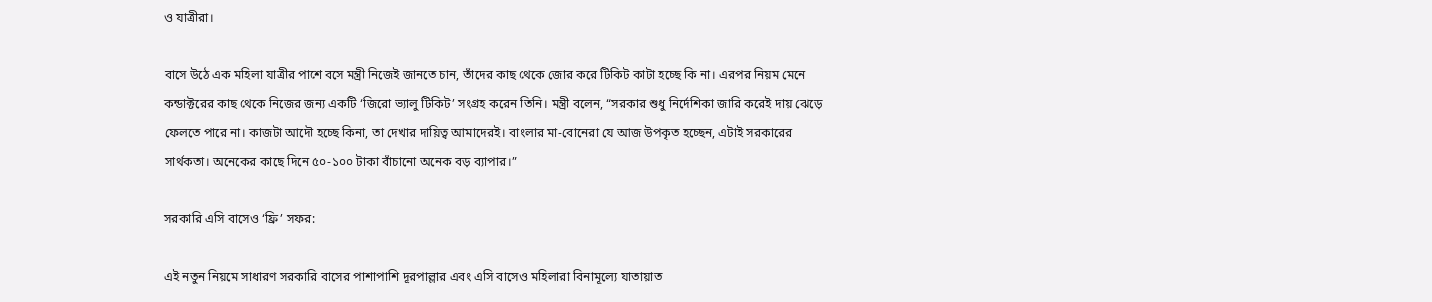ও যাত্রীরা।

বাসে উঠে এক মহিলা যাত্রীর পাশে বসে মন্ত্রী নিজেই জানতে চান, তাঁদের কাছ থেকে জোর করে টিকিট কাটা হচ্ছে কি না। এরপর নিয়ম মেনে কন্ডাক্টরের কাছ থেকে নিজের জন্য একটি ‘জিরো ভ্যালু টিকিট’ সংগ্রহ করেন তিনি। মন্ত্রী বলেন, “সরকার শুধু নির্দেশিকা জারি করেই দায় ঝেড়ে ফেলতে পারে না। কাজটা আদৌ হচ্ছে কিনা, তা দেখার দায়িত্ব আমাদেরই। বাংলার মা-বোনেরা যে আজ উপকৃত হচ্ছেন, এটাই সরকারের সার্থকতা। অনেকের কাছে দিনে ৫০-১০০ টাকা বাঁচানো অনেক বড় ব্যাপার।”

সরকারি এসি বাসেও ‘ফ্রি’ সফর:

এই নতুন নিয়মে সাধারণ সরকারি বাসের পাশাপাশি দূরপাল্লার এবং এসি বাসেও মহিলারা বিনামূল্যে যাতায়াত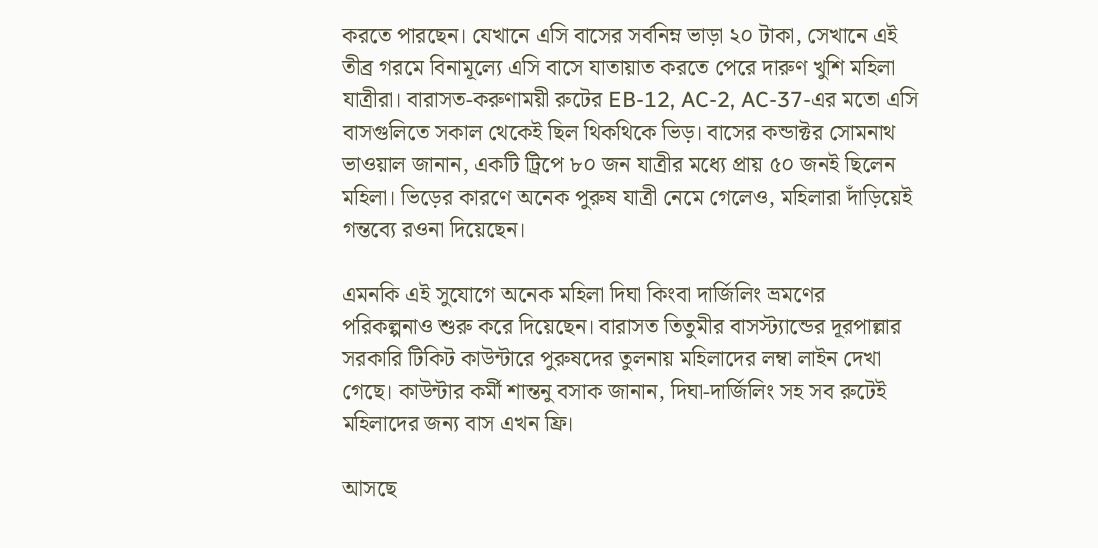করতে পারছেন। যেখানে এসি বাসের সর্বনিম্ন ভাড়া ২০ টাকা, সেখানে এই তীব্র গরমে বিনামূল্যে এসি বাসে যাতায়াত করতে পেরে দারুণ খুশি মহিলা যাত্রীরা। বারাসত-করুণাময়ী রুটের EB-12, AC-2, AC-37-এর মতো এসি বাসগুলিতে সকাল থেকেই ছিল থিকথিকে ভিড়। বাসের কন্ডাক্টর সোমনাথ ভাওয়াল জানান, একটি ট্রিপে ৮০ জন যাত্রীর মধ্যে প্রায় ৫০ জনই ছিলেন মহিলা। ভিড়ের কারণে অনেক পুরুষ যাত্রী নেমে গেলেও, মহিলারা দাঁড়িয়েই গন্তব্যে রওনা দিয়েছেন।

এমনকি এই সুযোগে অনেক মহিলা দিঘা কিংবা দার্জিলিং ভ্রমণের পরিকল্পনাও শুরু করে দিয়েছেন। বারাসত তিতুমীর বাসস্ট্যান্ডের দূরপাল্লার সরকারি টিকিট কাউন্টারে পুরুষদের তুলনায় মহিলাদের লম্বা লাইন দেখা গেছে। কাউন্টার কর্মী শান্তনু বসাক জানান, দিঘা-দার্জিলিং সহ সব রুটেই মহিলাদের জন্য বাস এখন ফ্রি।

আসছে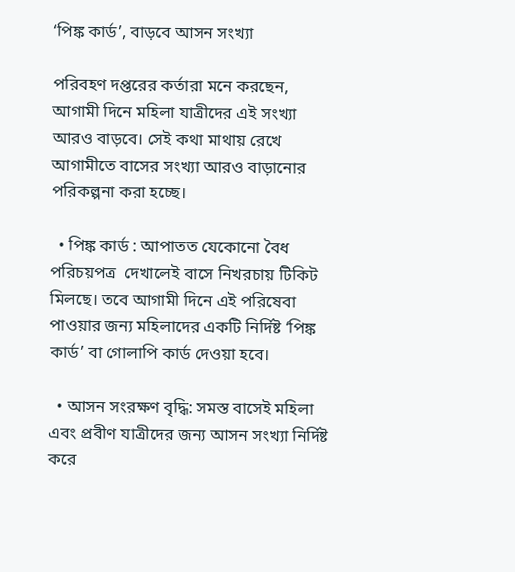‘পিঙ্ক কার্ড’, বাড়বে আসন সংখ্যা

পরিবহণ দপ্তরের কর্তারা মনে করছেন, আগামী দিনে মহিলা যাত্রীদের এই সংখ্যা আরও বাড়বে। সেই কথা মাথায় রেখে আগামীতে বাসের সংখ্যা আরও বাড়ানোর পরিকল্পনা করা হচ্ছে।

  • পিঙ্ক কার্ড : আপাতত যেকোনো বৈধ পরিচয়পত্র  দেখালেই বাসে নিখরচায় টিকিট মিলছে। তবে আগামী দিনে এই পরিষেবা পাওয়ার জন্য মহিলাদের একটি নির্দিষ্ট ‘পিঙ্ক কার্ড’ বা গোলাপি কার্ড দেওয়া হবে।

  • আসন সংরক্ষণ বৃদ্ধি: সমস্ত বাসেই মহিলা এবং প্রবীণ যাত্রীদের জন্য আসন সংখ্যা নির্দিষ্ট করে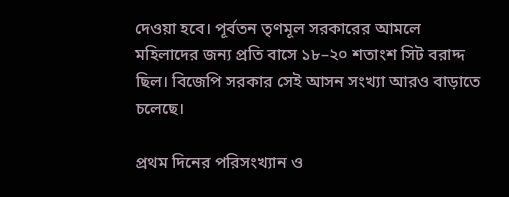দেওয়া হবে। পূর্বতন তৃণমূল সরকারের আমলে মহিলাদের জন্য প্রতি বাসে ১৮–২০ শতাংশ সিট বরাদ্দ ছিল। বিজেপি সরকার সেই আসন সংখ্যা আরও বাড়াতে চলেছে।

প্রথম দিনের পরিসংখ্যান ও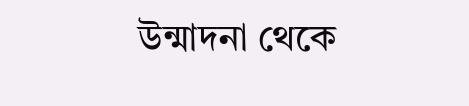উন্মাদনা থেকে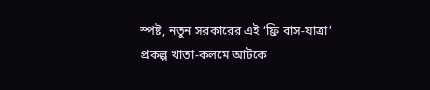স্পষ্ট, নতুন সরকারের এই ‘ফ্রি বাস-যাত্রা’ প্রকল্প খাতা-কলমে আটকে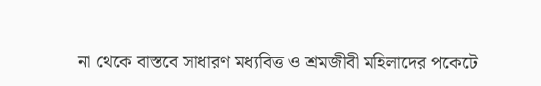না থেকে বাস্তবে সাধারণ মধ্যবিত্ত ও শ্রমজীবী মহিলাদের পকেটে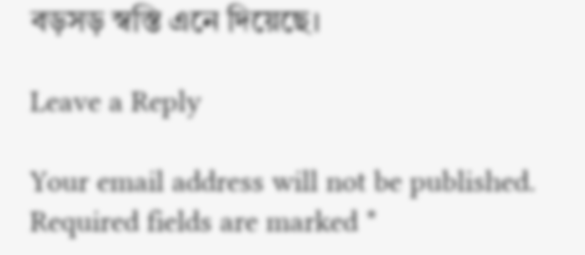বড়সড় স্বস্তি এনে দিয়েছে।

Leave a Reply

Your email address will not be published. Required fields are marked *